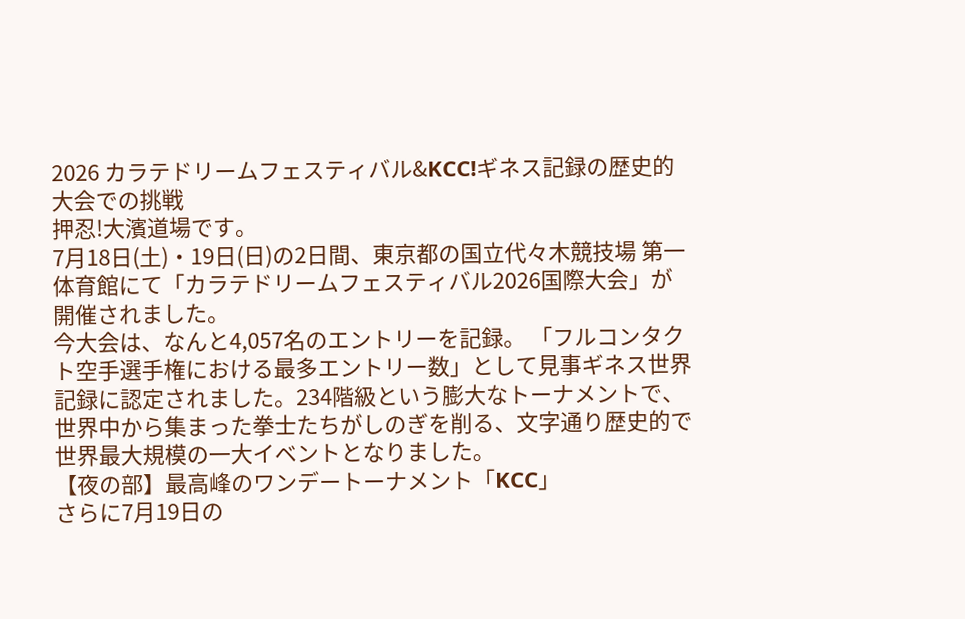2026 カラテドリームフェスティバル&KCC!ギネス記録の歴史的大会での挑戦
押忍!大濱道場です。
7月18日(土)・19日(日)の2日間、東京都の国立代々木競技場 第一体育館にて「カラテドリームフェスティバル2026国際大会」が開催されました。
今大会は、なんと4,057名のエントリーを記録。 「フルコンタクト空手選手権における最多エントリー数」として見事ギネス世界記録に認定されました。234階級という膨大なトーナメントで、世界中から集まった拳士たちがしのぎを削る、文字通り歴史的で世界最大規模の一大イベントとなりました。
【夜の部】最高峰のワンデートーナメント「KCC」
さらに7月19日の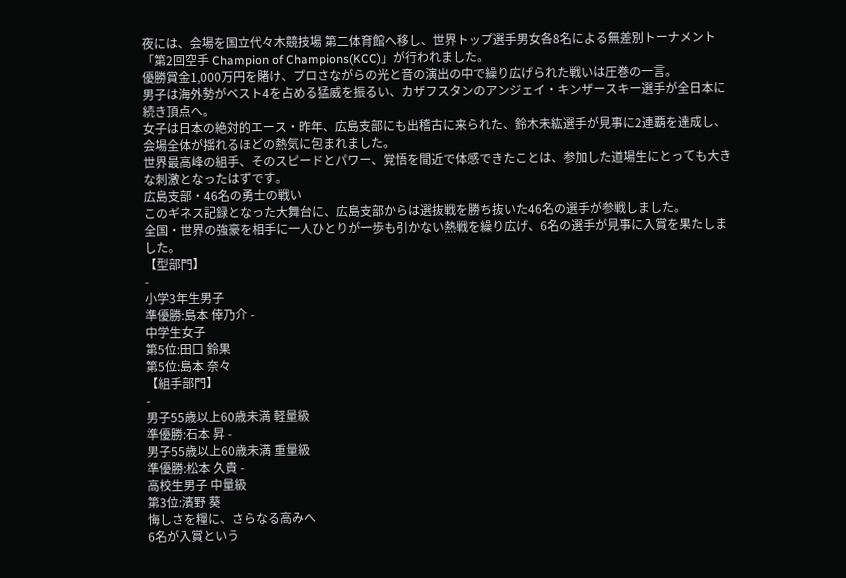夜には、会場を国立代々木競技場 第二体育館へ移し、世界トップ選手男女各8名による無差別トーナメント「第2回空手 Champion of Champions(KCC)」が行われました。
優勝賞金1,000万円を賭け、プロさながらの光と音の演出の中で繰り広げられた戦いは圧巻の一言。
男子は海外勢がベスト4を占める猛威を振るい、カザフスタンのアンジェイ・キンザースキー選手が全日本に続き頂点へ。
女子は日本の絶対的エース・昨年、広島支部にも出稽古に来られた、鈴木未紘選手が見事に2連覇を達成し、会場全体が揺れるほどの熱気に包まれました。
世界最高峰の組手、そのスピードとパワー、覚悟を間近で体感できたことは、参加した道場生にとっても大きな刺激となったはずです。
広島支部・46名の勇士の戦い
このギネス記録となった大舞台に、広島支部からは選抜戦を勝ち抜いた46名の選手が参戦しました。
全国・世界の強豪を相手に一人ひとりが一歩も引かない熱戦を繰り広げ、6名の選手が見事に入賞を果たしました。
【型部門】
-
小学3年生男子
準優勝:島本 倖乃介 -
中学生女子
第5位:田口 鈴果
第5位:島本 奈々
【組手部門】
-
男子55歳以上60歳未満 軽量級
準優勝:石本 昇 -
男子55歳以上60歳未満 重量級
準優勝:松本 久貴 -
高校生男子 中量級
第3位:濱野 葵
悔しさを糧に、さらなる高みへ
6名が入賞という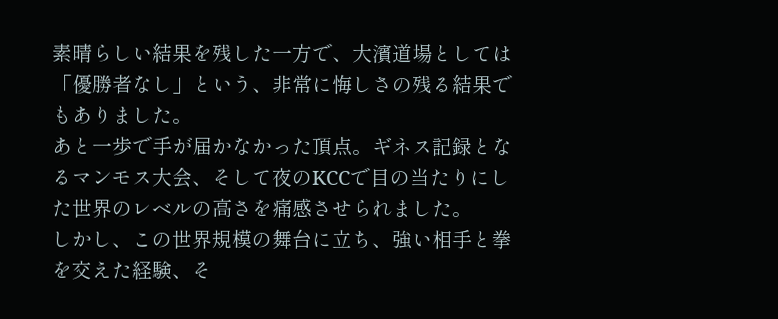素晴らしい結果を残した一方で、大濱道場としては「優勝者なし」という、非常に悔しさの残る結果でもありました。
あと一歩で手が届かなかった頂点。ギネス記録となるマンモス大会、そして夜のKCCで目の当たりにした世界のレベルの高さを痛感させられました。
しかし、この世界規模の舞台に立ち、強い相手と拳を交えた経験、そ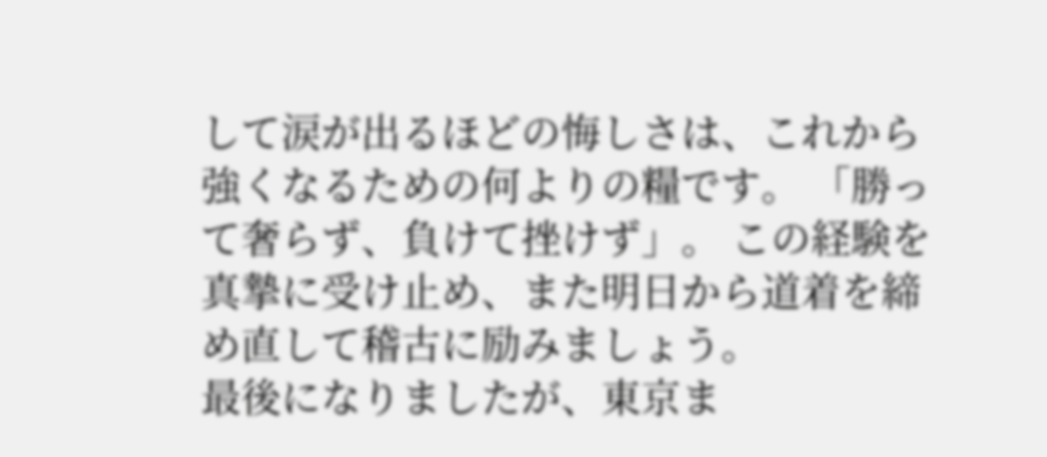して涙が出るほどの悔しさは、これから強くなるための何よりの糧です。 「勝って奢らず、負けて挫けず」。 この経験を真摯に受け止め、また明日から道着を締め直して稽古に励みましょう。
最後になりましたが、東京ま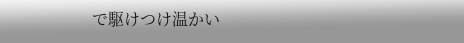で駆けつけ温かい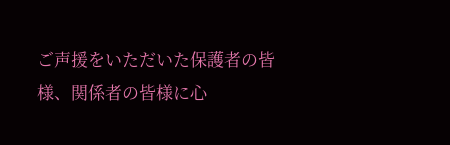ご声援をいただいた保護者の皆様、関係者の皆様に心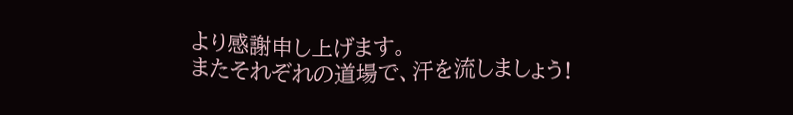より感謝申し上げます。
またそれぞれの道場で、汗を流しましょう!